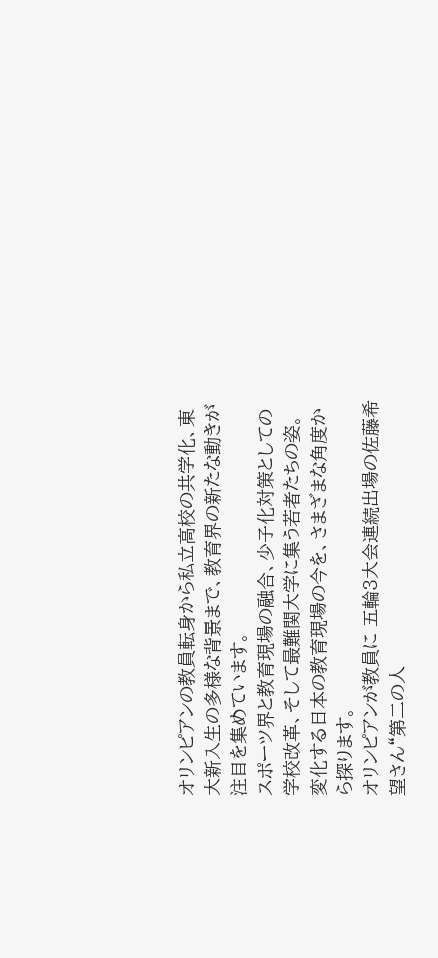オリンピアンの教員転身から私立高校の共学化、東大新入生の多様な背景まで、教育界の新たな動きが注目を集めています。
スポーツ界と教育現場の融合、少子化対策としての学校改革、そして最難関大学に集う若者たちの姿。
変化する日本の教育現場の今を、さまざまな角度から探ります。
オリンピアンが教員に 五輪3大会連続出場の佐藤希望さん“第二の人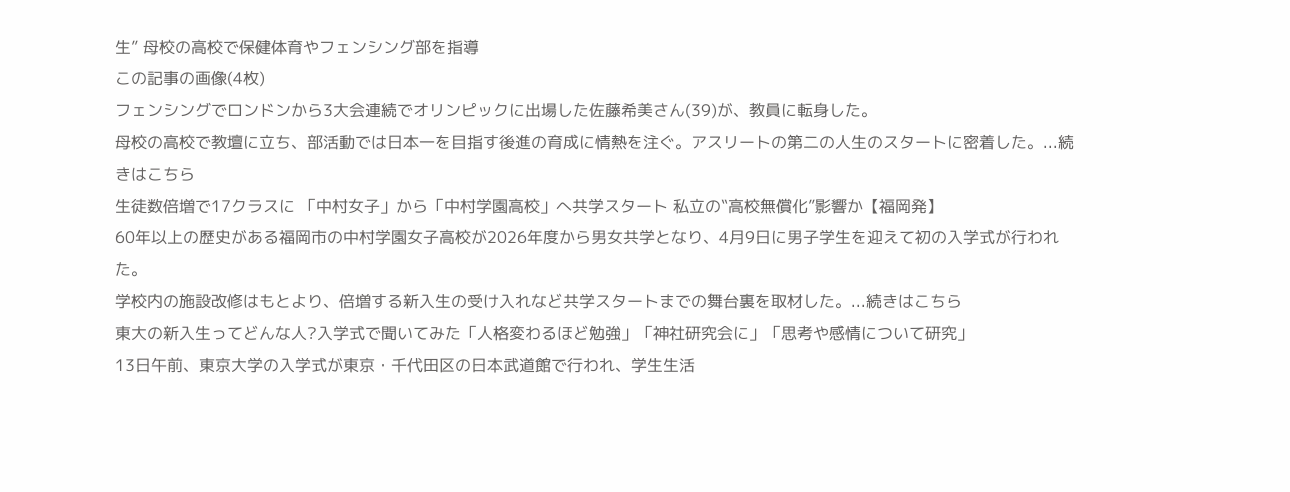生” 母校の高校で保健体育やフェンシング部を指導
この記事の画像(4枚)
フェンシングでロンドンから3大会連続でオリンピックに出場した佐藤希美さん(39)が、教員に転身した。
母校の高校で教壇に立ち、部活動では日本一を目指す後進の育成に情熱を注ぐ。アスリートの第二の人生のスタートに密着した。...続きはこちら
生徒数倍増で17クラスに 「中村女子」から「中村学園高校」へ共学スタート 私立の‟高校無償化”影響か【福岡発】
60年以上の歴史がある福岡市の中村学園女子高校が2026年度から男女共学となり、4月9日に男子学生を迎えて初の入学式が行われた。
学校内の施設改修はもとより、倍増する新入生の受け入れなど共学スタートまでの舞台裏を取材した。...続きはこちら
東大の新入生ってどんな人?入学式で聞いてみた「人格変わるほど勉強」「神社研究会に」「思考や感情について研究」
13日午前、東京大学の入学式が東京・千代田区の日本武道館で行われ、学生生活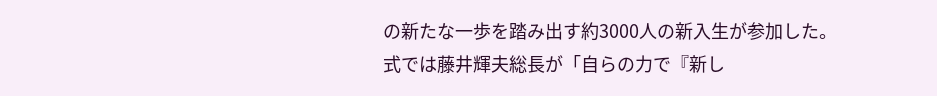の新たな一歩を踏み出す約3000人の新入生が参加した。
式では藤井輝夫総長が「自らの力で『新し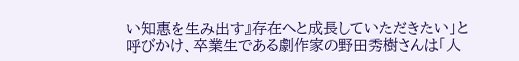い知惠を生み出す』存在へと成長していただきたい」と呼びかけ、卒業生である劇作家の野田秀樹さんは「人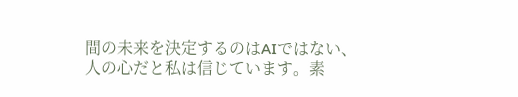間の未来を決定するのはAIではない、人の心だと私は信じています。素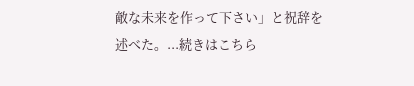敵な未来を作って下さい」と祝辞を述べた。...続きはこちら